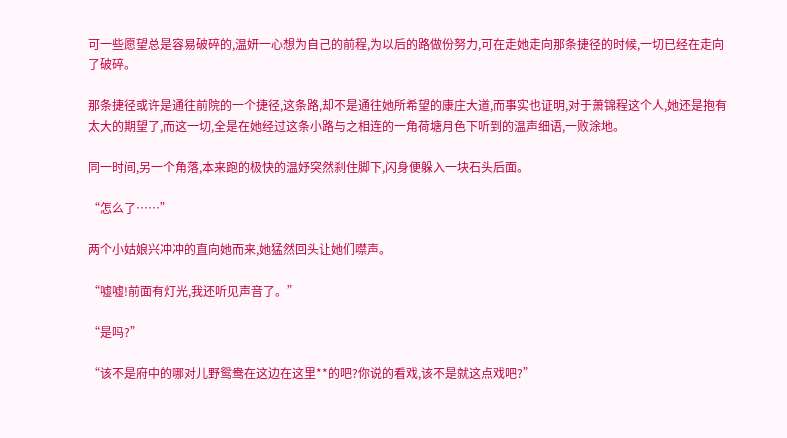可一些愿望总是容易破碎的,温妍一心想为自己的前程,为以后的路做份努力,可在走她走向那条捷径的时候,一切已经在走向了破碎。

那条捷径或许是通往前院的一个捷径,这条路,却不是通往她所希望的康庄大道,而事实也证明,对于萧锦程这个人,她还是抱有太大的期望了,而这一切,全是在她经过这条小路与之相连的一角荷塘月色下听到的温声细语,一败涂地。

同一时间,另一个角落,本来跑的极快的温妤突然刹住脚下,闪身便躲入一块石头后面。

“怎么了……”

两个小姑娘兴冲冲的直向她而来,她猛然回头让她们噤声。

“嘘嘘!前面有灯光,我还听见声音了。”

“是吗?”

“该不是府中的哪对儿野鸳鸯在这边在这里**的吧?你说的看戏,该不是就这点戏吧?”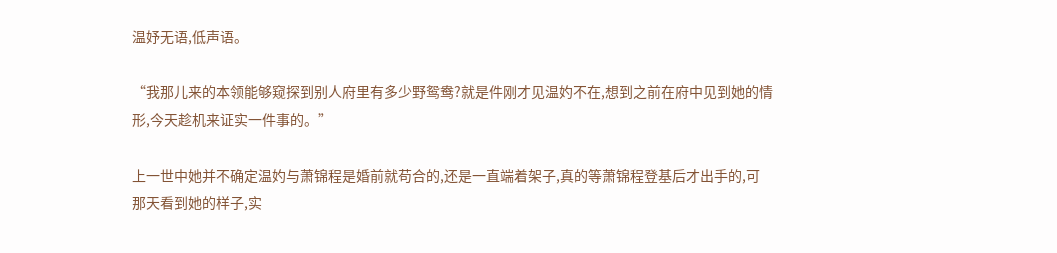温妤无语,低声语。

“我那儿来的本领能够窥探到别人府里有多少野鸳鸯?就是件刚才见温妁不在,想到之前在府中见到她的情形,今天趁机来证实一件事的。”

上一世中她并不确定温妁与萧锦程是婚前就苟合的,还是一直端着架子,真的等萧锦程登基后才出手的,可那天看到她的样子,实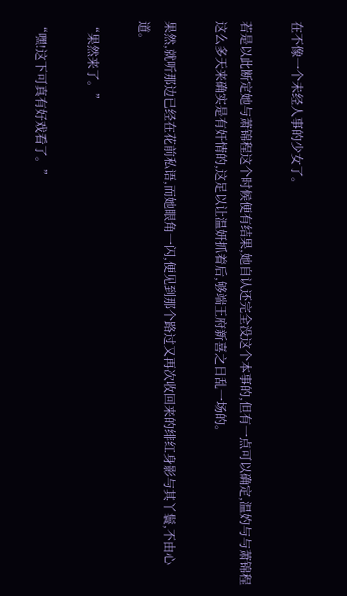在不像一个未经人事的少女了。

若是以此断定她与萧锦程这个时候便有结果,她自认还完全没这个本事的,但有一点可以确定,温妁与与萧锦程这么多天来确实是有奸情的,这足以让温妍抓着后,够端王府新喜之日乱一场的。

果然,就听那边已经在花前私语,而她眼角一闪,便见到那个路过又再次收回来的绯红身影与其丫鬟,不由心道。

“果然来了。”

“嘿!这下可真有好戏看了。”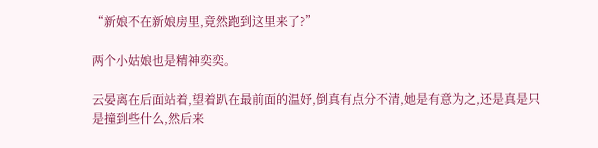“新娘不在新娘房里,竟然跑到这里来了?”

两个小姑娘也是精神奕奕。

云晏离在后面站着,望着趴在最前面的温妤,倒真有点分不清,她是有意为之,还是真是只是撞到些什么,然后来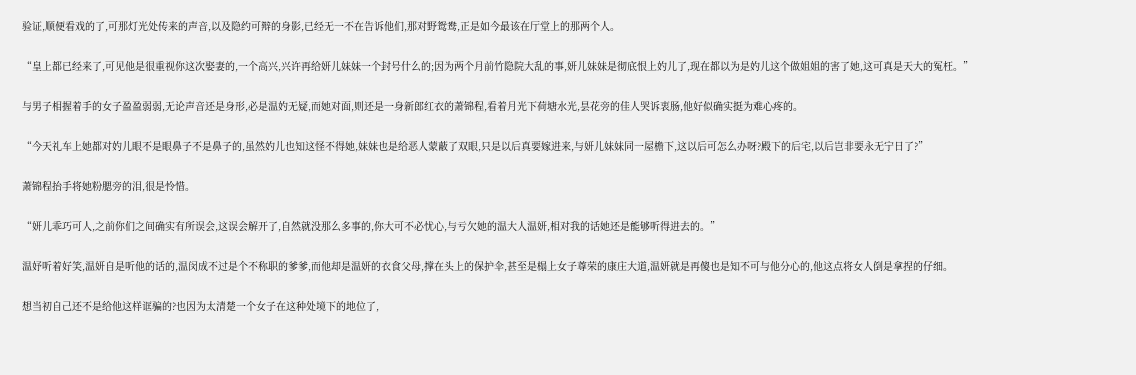验证,顺便看戏的了,可那灯光处传来的声音,以及隐约可辩的身影,已经无一不在告诉他们,那对野鸳鸯,正是如今最该在厅堂上的那两个人。

“皇上都已经来了,可见他是很重视你这次娶妻的,一个高兴,兴许再给妍儿妹妹一个封号什么的;因为两个月前竹隐院大乱的事,妍儿妹妹是彻底恨上妁儿了,现在都以为是妁儿这个做姐姐的害了她,这可真是天大的冤枉。”

与男子相握着手的女子盈盈弱弱,无论声音还是身形,必是温妁无疑,而她对面,则还是一身新郎红衣的萧锦程,看着月光下荷塘水光,昙花旁的佳人哭诉衷肠,他好似确实挺为难心疼的。

“今天礼车上她都对妁儿眼不是眼鼻子不是鼻子的,虽然妁儿也知这怪不得她,妹妹也是给恶人蒙蔽了双眼,只是以后真要嫁进来,与妍儿妹妹同一屋檐下,这以后可怎么办呀?殿下的后宅,以后岂非要永无宁日了?”

萧锦程抬手将她粉腮旁的泪,很是怜惜。

“妍儿乖巧可人,之前你们之间确实有所误会,这误会解开了,自然就没那么多事的,你大可不必忧心,与亏欠她的温大人温妍,相对我的话她还是能够听得进去的。”

温妤听着好笑,温妍自是听他的话的,温闵成不过是个不称职的爹爹,而他却是温妍的衣食父母,撑在头上的保护伞,甚至是榻上女子尊荣的康庄大道,温妍就是再傻也是知不可与他分心的,他这点将女人倒是拿捏的仔细。

想当初自己还不是给他这样诓骗的?也因为太清楚一个女子在这种处境下的地位了,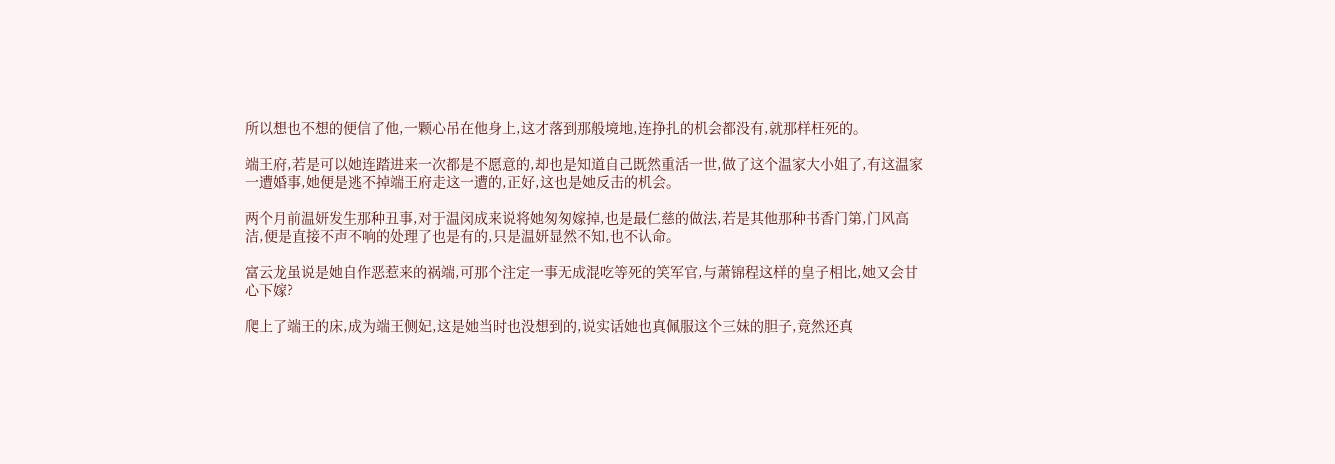所以想也不想的便信了他,一颗心吊在他身上,这才落到那般境地,连挣扎的机会都没有,就那样枉死的。

端王府,若是可以她连踏进来一次都是不愿意的,却也是知道自己既然重活一世,做了这个温家大小姐了,有这温家一遭婚事,她便是逃不掉端王府走这一遭的,正好,这也是她反击的机会。

两个月前温妍发生那种丑事,对于温闵成来说将她匆匆嫁掉,也是最仁慈的做法,若是其他那种书香门第,门风高洁,便是直接不声不响的处理了也是有的,只是温妍显然不知,也不认命。

富云龙虽说是她自作恶惹来的祸端,可那个注定一事无成混吃等死的笑军官,与萧锦程这样的皇子相比,她又会甘心下嫁?

爬上了端王的床,成为端王侧妃,这是她当时也没想到的,说实话她也真佩服这个三妹的胆子,竟然还真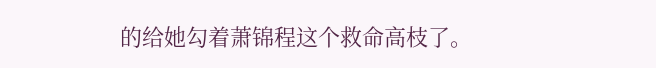的给她勾着萧锦程这个救命高枝了。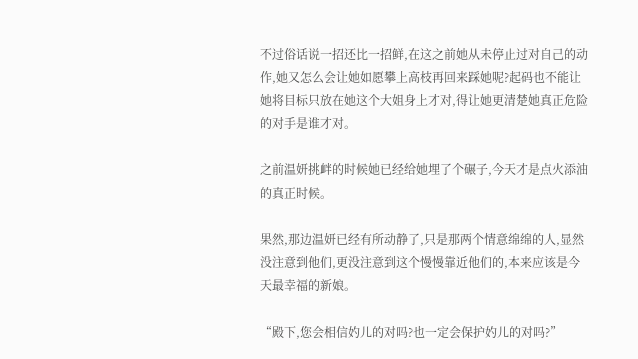不过俗话说一招还比一招鲜,在这之前她从未停止过对自己的动作,她又怎么会让她如愿攀上高枝再回来踩她呢?起码也不能让她将目标只放在她这个大姐身上才对,得让她更清楚她真正危险的对手是谁才对。

之前温妍挑衅的时候她已经给她埋了个碾子,今天才是点火添油的真正时候。

果然,那边温妍已经有所动静了,只是那两个情意绵绵的人,显然没注意到他们,更没注意到这个慢慢靠近他们的,本来应该是今天最幸福的新娘。

“殿下,您会相信妁儿的对吗?也一定会保护妁儿的对吗?”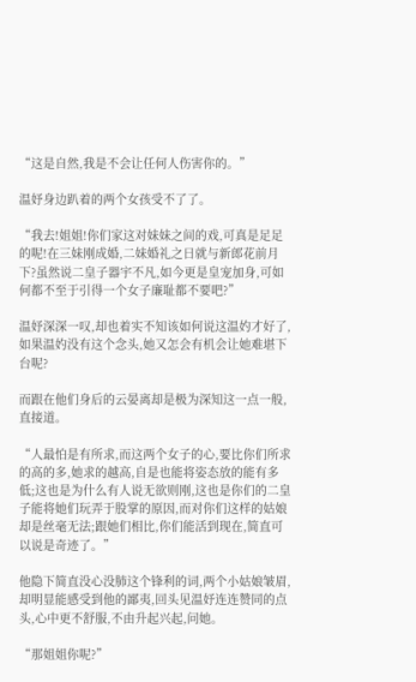“这是自然,我是不会让任何人伤害你的。”

温妤身边趴着的两个女孩受不了了。

“我去!姐姐!你们家这对妹妹之间的戏,可真是足足的呢!在三妹刚成婚,二妹婚礼之日就与新郎花前月下?虽然说二皇子器宇不凡,如今更是皇宠加身,可如何都不至于引得一个女子廉耻都不要吧?”

温妤深深一叹,却也着实不知该如何说这温妁才好了,如果温妁没有这个念头,她又怎会有机会让她难堪下台呢?

而跟在他们身后的云晏离却是极为深知这一点一般,直接道。

“人最怕是有所求,而这两个女子的心,要比你们所求的高的多,她求的越高,自是也能将姿态放的能有多低;这也是为什么有人说无欲则刚,这也是你们的二皇子能将她们玩弄于股掌的原因,而对你们这样的姑娘却是丝毫无法;跟她们相比,你们能活到现在,简直可以说是奇迹了。”

他隐下简直没心没肺这个锋利的词,两个小姑娘皱眉,却明显能感受到他的鄙夷,回头见温妤连连赞同的点头,心中更不舒服,不由升起兴起,问她。

“那姐姐你呢?”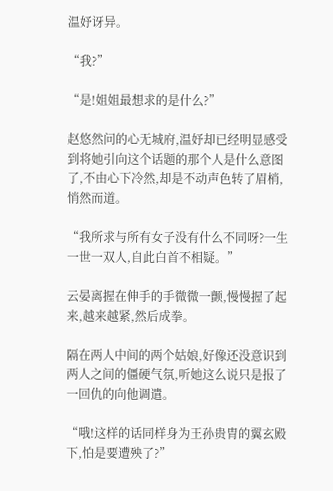温妤讶异。

“我?”

“是!姐姐最想求的是什么?”

赵悠然问的心无城府,温妤却已经明显感受到将她引向这个话题的那个人是什么意图了,不由心下冷然,却是不动声色转了眉梢,悄然而道。

“我所求与所有女子没有什么不同呀?一生一世一双人,自此白首不相疑。”

云晏离握在伸手的手微微一颤,慢慢握了起来,越来越紧,然后成拳。

隔在两人中间的两个姑娘,好像还没意识到两人之间的僵硬气氛,听她这么说只是报了一回仇的向他调遣。

“哦!这样的话同样身为王孙贵胄的翼玄殿下,怕是要遭殃了?”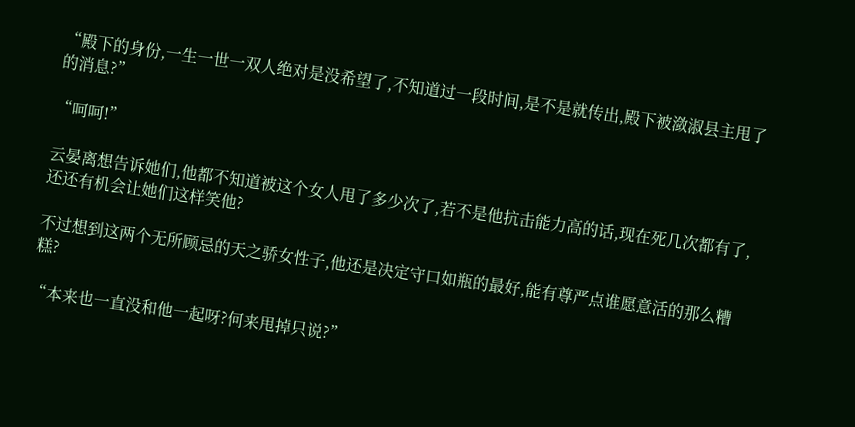“殿下的身份,一生一世一双人绝对是没希望了,不知道过一段时间,是不是就传出,殿下被潋淑县主甩了的消息?”

“呵呵!”

云晏离想告诉她们,他都不知道被这个女人甩了多少次了,若不是他抗击能力高的话,现在死几次都有了,还还有机会让她们这样笑他?

不过想到这两个无所顾忌的天之骄女性子,他还是决定守口如瓶的最好,能有尊严点谁愿意活的那么糟糕?

“本来也一直没和他一起呀?何来甩掉只说?”